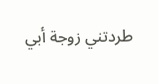طردتني زوجة أبي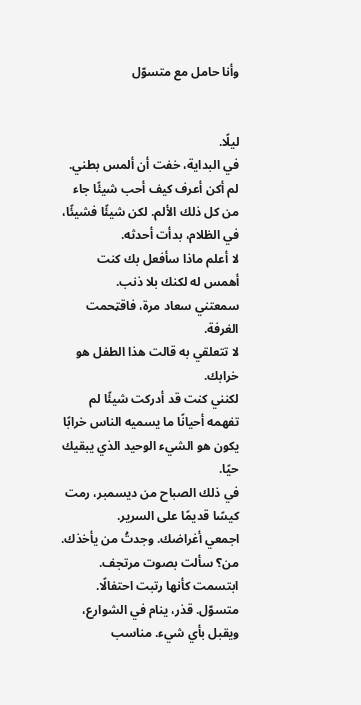وأنا حامل مع متسوّل


ليلًا.
في البداية، خفت أن ألمس بطني. لم أكن أعرف كيف أحب شيئًا جاء من كل ذلك الألم. لكن شيئًا فشيئًا، في الظلام، بدأت أحدثه.
لا أعلم ماذا سأفعل بك كنت أهمس له لكنك بلا ذنب.
سمعتني سعاد مرة، فاقټحمت الغرفة.
لا تتعلقي به قالت هذا الطفل هو خرابك.
لكنني كنت قد أدركت شيئًا لم تفهمه أحيانًا ما يسميه الناس خرابًا يكون هو الشيء الوحيد الذي يبقيك حيًا.
في ذلك الصباح من ديسمبر، رمت كيسًا قديمًا على السرير.
اجمعي أغراضك. وجدتُ من يأخذك.
من؟ سألت بصوت مرتجف.
ابتسمت كأنها رتبت احتفالًا.
متسوّل. قذر، ينام في الشوارع، ويقبل بأي شيء. مناسب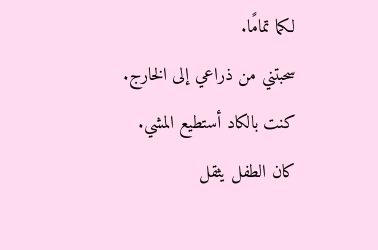لكما تمامًا.
سحبتني من ذراعي إلى الخارج. كنت بالكاد أستطيع المشي. كان الطفل يثقل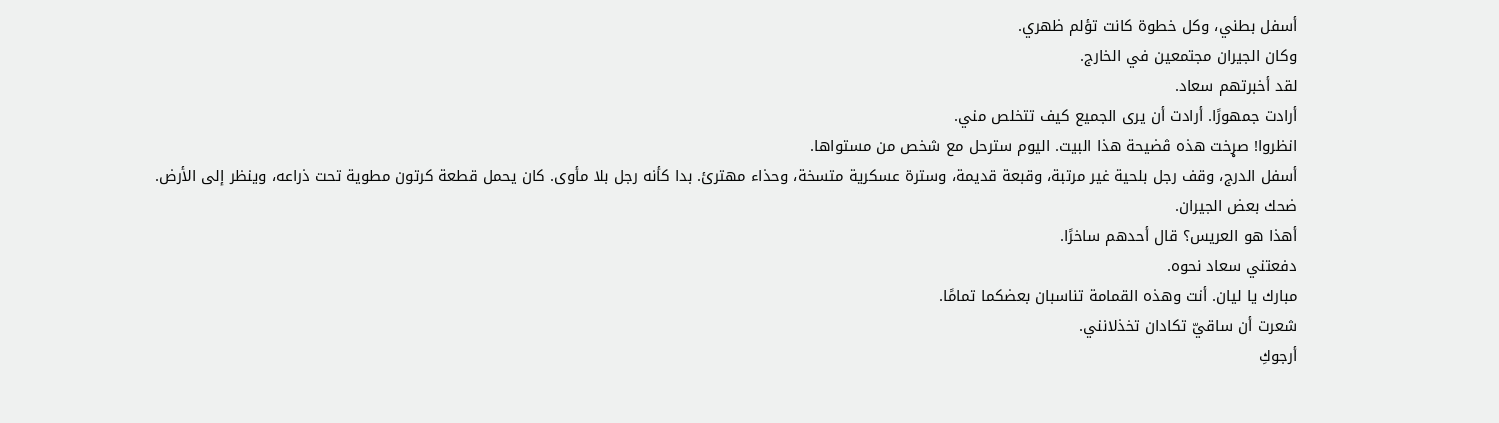أسفل بطني، وكل خطوة كانت تؤلم ظهري.
وكان الجيران مجتمعين في الخارج.
لقد أخبرتهم سعاد.
أرادت جمهورًا. أرادت أن يرى الجميع كيف تتخلص مني.
انظروا! صړخت هذه ڤضيحة هذا البيت. اليوم سترحل مع شخص من مستواها.
أسفل الدرج، وقف رجل بلحية غير مرتبة، وقبعة قديمة، وسترة عسكرية متسخة، وحذاء مهترئ. بدا كأنه رجل بلا مأوى. كان يحمل قطعة كرتون مطوية تحت ذراعه، وينظر إلى الأرض.
ضحك بعض الجيران.
أهذا هو العريس؟ قال أحدهم ساخرًا.
دفعتني سعاد نحوه.
مبارك يا ليان. أنت وهذه القمامة تناسبان بعضكما تمامًا.
شعرت أن ساقيّ تكادان تخذلانني.
أرجوكِ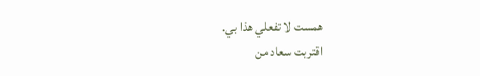همست لا تفعلي هذا بي.
اقتربت سعاد من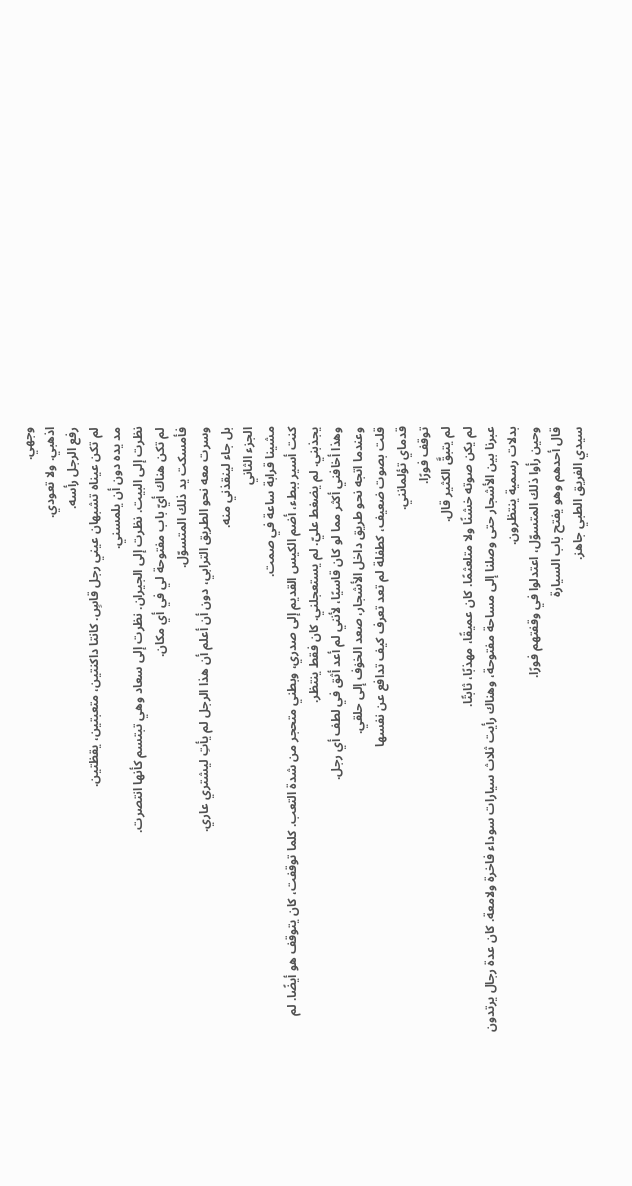وجهي.
اذهبي. ولا تعودي.
رفع الرجل رأسه.
لم تكن عيناه تشبهان عيني رجل قاسٍ. كانتا داكنتين، متعبتين، يقظتين.
مد يده دون أن يلمسني.
نظرت إلى البيت. نظرت إلى الجيران. نظرت إلى سعاد وهي تبتسم كأنها انتصرت.
لم تكن هناك أيّ باب مفتوحة لي في أي مكان.
فأمسكت يد ذلك المتسوّل.
وسرت معه نحو الطريق الترابي، دون أن أعلم أن هذا الرجل لم يأتِ ليشتري عاري.
بل جاء لينقذني منه.
الجزء الثاني
مشينا قرابة ساعة في صمت.
كنت أسير ببطء، أضم الكيس القديم إلى صدري، وبطني متحجر من شدة التعب. كلما توقفت، كان يتوقف هو أيضًا. لم يجذبني. لم يضغط عليّ. لم يستعجلني. كان فقط ينتظر.
وهذا أخافني أكثر مما لو كان قاسيًا، لأنني لم أعد أثق في لطف أي رجل.
وعندما اتجه نحو طريق داخل الأشجار، صعد الخۏف إلى حلقي.
قلت بصوت ضعيف، كطفلة لم تعد تعرف كيف تدافع عن نفسها
قدماي تؤلمانني.
توقف فورًا.
لم يتبقَّ الكثير قال.
لم يكن صوته خشنًا ولا متلعثمًا. كان عميقًا، مهذبًا، ثابتًا.
عبرنا بين الأشجار حتى وصلنا إلى مساحة مفتوحة، وهناك رأيت ثلاث سيارات سوداء فاخرة ولامعة. كان عدة رجال يرتدون بدلات رسمية ينتظرون.
وحين رأوا ذلك المتسوّل، اعتدلوا في وقفتهم فورًا.
قال أحدهم وهو يفتح باب السيارة
سيدي الفريق الطبي جاهز.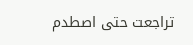تراجعت حتى اصطدم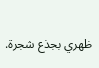ظهري بجذع شجرة.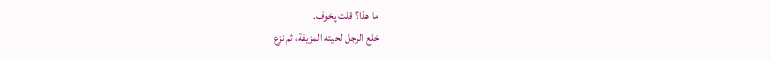ما هذا؟ قلت پخوف.
خلع الرجل لحيته المزيفة، ثم نزع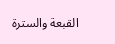القبعة والسترة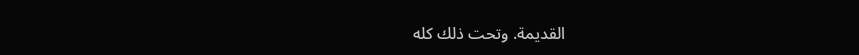القديمة. وتحت ذلك كله